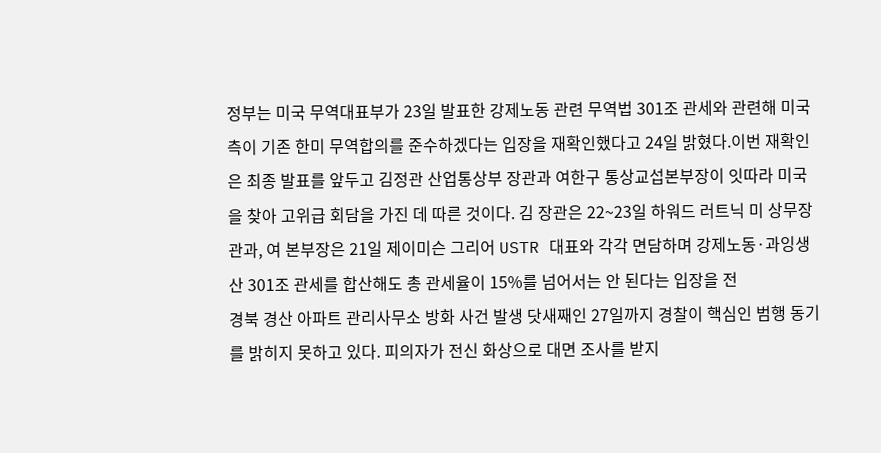정부는 미국 무역대표부가 23일 발표한 강제노동 관련 무역법 301조 관세와 관련해 미국 측이 기존 한미 무역합의를 준수하겠다는 입장을 재확인했다고 24일 밝혔다.이번 재확인은 최종 발표를 앞두고 김정관 산업통상부 장관과 여한구 통상교섭본부장이 잇따라 미국을 찾아 고위급 회담을 가진 데 따른 것이다. 김 장관은 22~23일 하워드 러트닉 미 상무장관과, 여 본부장은 21일 제이미슨 그리어 USTR 대표와 각각 면담하며 강제노동·과잉생산 301조 관세를 합산해도 총 관세율이 15%를 넘어서는 안 된다는 입장을 전
경북 경산 아파트 관리사무소 방화 사건 발생 닷새째인 27일까지 경찰이 핵심인 범행 동기를 밝히지 못하고 있다. 피의자가 전신 화상으로 대면 조사를 받지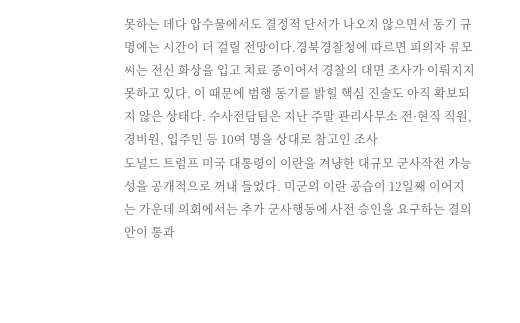못하는 데다 압수물에서도 결정적 단서가 나오지 않으면서 동기 규명에는 시간이 더 걸릴 전망이다.경북경찰청에 따르면 피의자 류모씨는 전신 화상을 입고 치료 중이어서 경찰의 대면 조사가 이뤄지지 못하고 있다. 이 때문에 범행 동기를 밝힐 핵심 진술도 아직 확보되지 않은 상태다. 수사전담팀은 지난 주말 관리사무소 전·현직 직원, 경비원, 입주민 등 10여 명을 상대로 참고인 조사
도널드 트럼프 미국 대통령이 이란을 겨냥한 대규모 군사작전 가능성을 공개적으로 꺼내 들었다. 미군의 이란 공습이 12일째 이어지는 가운데 의회에서는 추가 군사행동에 사전 승인을 요구하는 결의안이 통과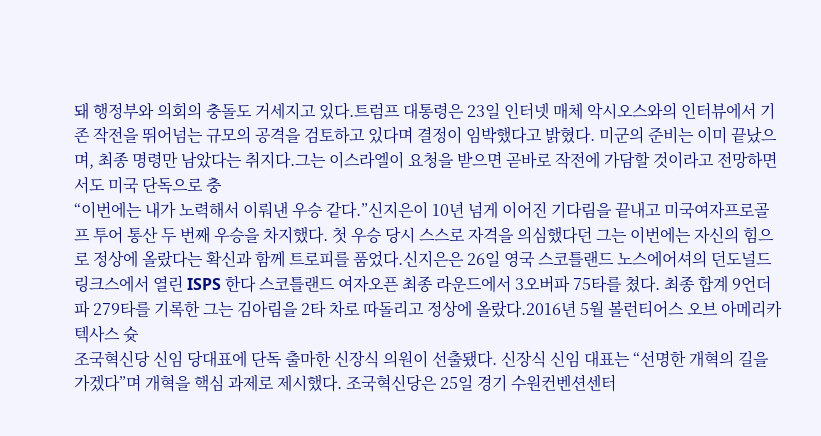돼 행정부와 의회의 충돌도 거세지고 있다.트럼프 대통령은 23일 인터넷 매체 악시오스와의 인터뷰에서 기존 작전을 뛰어넘는 규모의 공격을 검토하고 있다며 결정이 임박했다고 밝혔다. 미군의 준비는 이미 끝났으며, 최종 명령만 남았다는 취지다.그는 이스라엘이 요청을 받으면 곧바로 작전에 가담할 것이라고 전망하면서도 미국 단독으로 충
“이번에는 내가 노력해서 이뤄낸 우승 같다.”신지은이 10년 넘게 이어진 기다림을 끝내고 미국여자프로골프 투어 통산 두 번째 우승을 차지했다. 첫 우승 당시 스스로 자격을 의심했다던 그는 이번에는 자신의 힘으로 정상에 올랐다는 확신과 함께 트로피를 품었다.신지은은 26일 영국 스코틀랜드 노스에어셔의 던도널드 링크스에서 열린 ISPS 한다 스코틀랜드 여자오픈 최종 라운드에서 3오버파 75타를 쳤다. 최종 합계 9언더파 279타를 기록한 그는 김아림을 2타 차로 따돌리고 정상에 올랐다.2016년 5월 볼런티어스 오브 아메리카 텍사스 슛
조국혁신당 신임 당대표에 단독 출마한 신장식 의원이 선출됐다. 신장식 신임 대표는 “선명한 개혁의 길을 가겠다”며 개혁을 핵심 과제로 제시했다. 조국혁신당은 25일 경기 수원컨벤션센터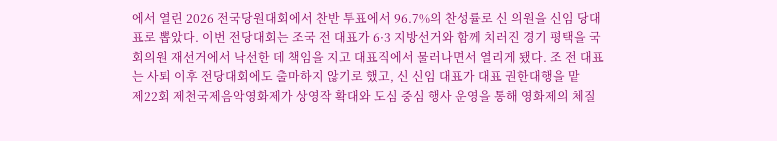에서 열린 2026 전국당원대회에서 찬반 투표에서 96.7%의 찬성률로 신 의원을 신임 당대표로 뽑았다. 이번 전당대회는 조국 전 대표가 6·3 지방선거와 함께 치러진 경기 평택을 국회의원 재선거에서 낙선한 데 책임을 지고 대표직에서 물러나면서 열리게 됐다. 조 전 대표는 사퇴 이후 전당대회에도 출마하지 않기로 했고, 신 신임 대표가 대표 권한대행을 맡
제22회 제천국제음악영화제가 상영작 확대와 도심 중심 행사 운영을 통해 영화제의 체질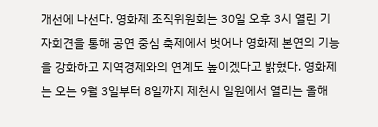개선에 나선다. 영화제 조직위원회는 30일 오후 3시 열린 기자회견을 통해 공연 중심 축제에서 벗어나 영화제 본연의 기능을 강화하고 지역경제와의 연계도 높이겠다고 밝혔다. 영화제는 오는 9월 3일부터 8일까지 제천시 일원에서 열리는 올해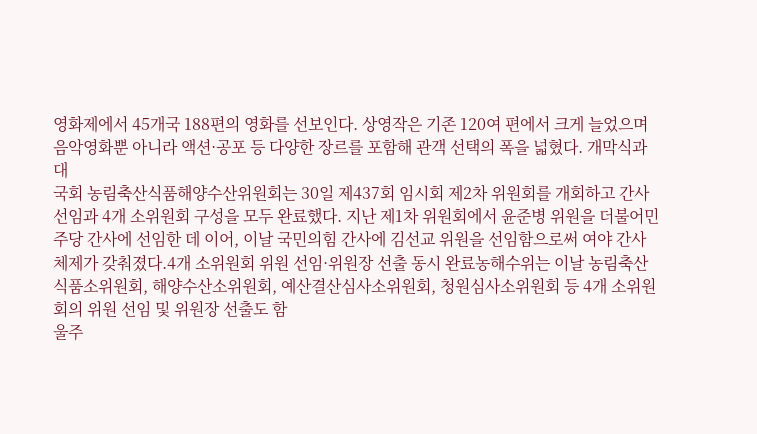영화제에서 45개국 188편의 영화를 선보인다. 상영작은 기존 120여 편에서 크게 늘었으며 음악영화뿐 아니라 액션·공포 등 다양한 장르를 포함해 관객 선택의 폭을 넓혔다. 개막식과 대
국회 농림축산식품해양수산위원회는 30일 제437회 임시회 제2차 위원회를 개회하고 간사 선임과 4개 소위원회 구성을 모두 완료했다. 지난 제1차 위원회에서 윤준병 위원을 더불어민주당 간사에 선임한 데 이어, 이날 국민의힘 간사에 김선교 위원을 선임함으로써 여야 간사 체제가 갖춰졌다.4개 소위원회 위원 선임·위원장 선출 동시 완료농해수위는 이날 농림축산식품소위원회, 해양수산소위원회, 예산결산심사소위원회, 청원심사소위원회 등 4개 소위원회의 위원 선임 및 위원장 선출도 함
울주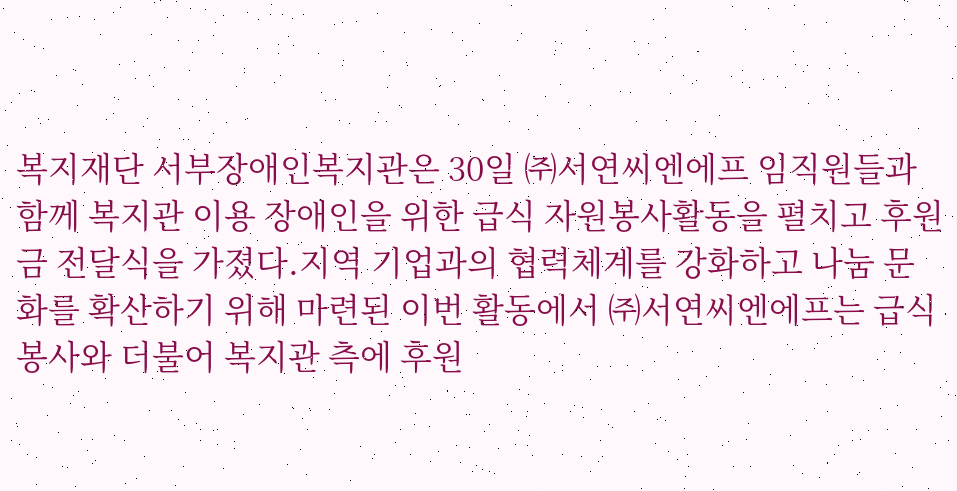복지재단 서부장애인복지관은 30일 ㈜서연씨엔에프 임직원들과 함께 복지관 이용 장애인을 위한 급식 자원봉사활동을 펼치고 후원금 전달식을 가졌다.지역 기업과의 협력체계를 강화하고 나눔 문화를 확산하기 위해 마련된 이번 활동에서 ㈜서연씨엔에프는 급식 봉사와 더불어 복지관 측에 후원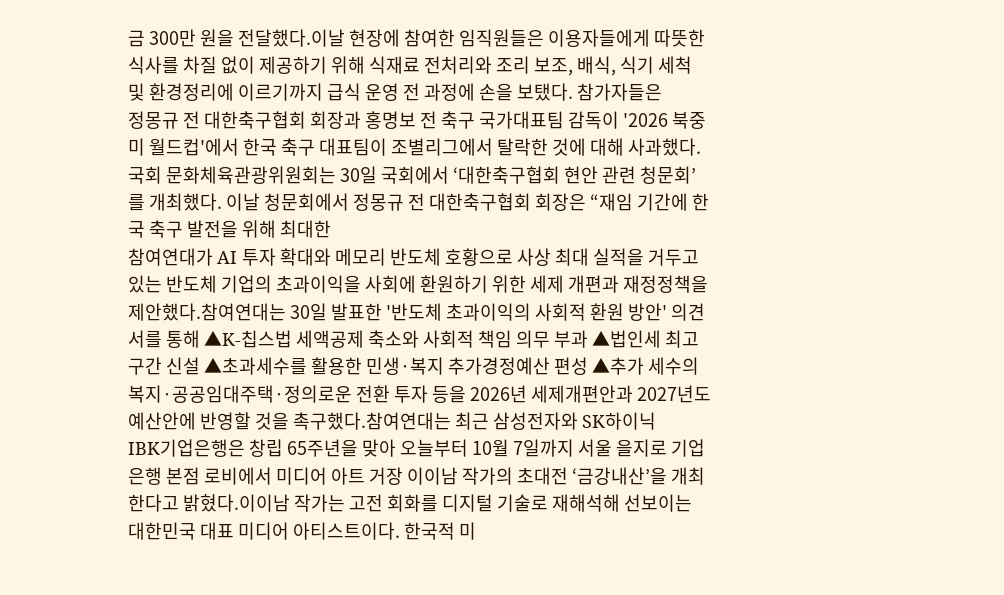금 300만 원을 전달했다.이날 현장에 참여한 임직원들은 이용자들에게 따뜻한 식사를 차질 없이 제공하기 위해 식재료 전처리와 조리 보조, 배식, 식기 세척 및 환경정리에 이르기까지 급식 운영 전 과정에 손을 보탰다. 참가자들은
정몽규 전 대한축구협회 회장과 홍명보 전 축구 국가대표팀 감독이 '2026 북중미 월드컵'에서 한국 축구 대표팀이 조별리그에서 탈락한 것에 대해 사과했다. 국회 문화체육관광위원회는 30일 국회에서 ‘대한축구협회 현안 관련 청문회’를 개최했다. 이날 청문회에서 정몽규 전 대한축구협회 회장은 “재임 기간에 한국 축구 발전을 위해 최대한
참여연대가 AI 투자 확대와 메모리 반도체 호황으로 사상 최대 실적을 거두고 있는 반도체 기업의 초과이익을 사회에 환원하기 위한 세제 개편과 재정정책을 제안했다.참여연대는 30일 발표한 '반도체 초과이익의 사회적 환원 방안' 의견서를 통해 ▲K-칩스법 세액공제 축소와 사회적 책임 의무 부과 ▲법인세 최고구간 신설 ▲초과세수를 활용한 민생·복지 추가경정예산 편성 ▲추가 세수의 복지·공공임대주택·정의로운 전환 투자 등을 2026년 세제개편안과 2027년도 예산안에 반영할 것을 촉구했다.참여연대는 최근 삼성전자와 SK하이닉
IBK기업은행은 창립 65주년을 맞아 오늘부터 10월 7일까지 서울 을지로 기업은행 본점 로비에서 미디어 아트 거장 이이남 작가의 초대전 ‘금강내산’을 개최한다고 밝혔다.이이남 작가는 고전 회화를 디지털 기술로 재해석해 선보이는 대한민국 대표 미디어 아티스트이다. 한국적 미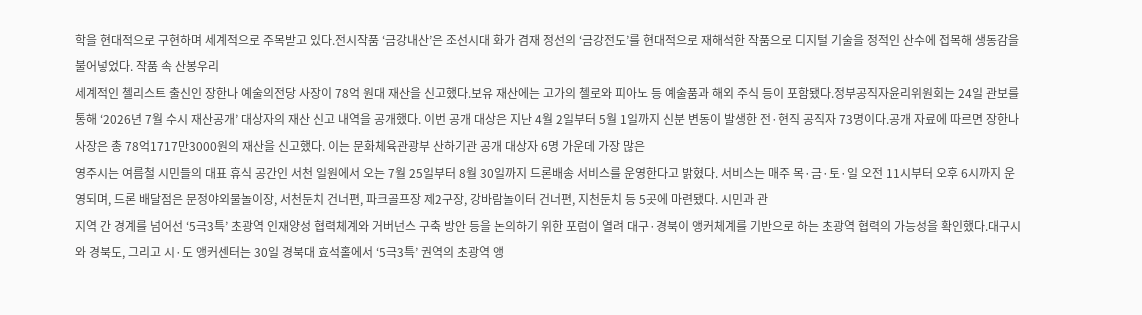학을 현대적으로 구현하며 세계적으로 주목받고 있다.전시작품 ‘금강내산’은 조선시대 화가 겸재 정선의 ‘금강전도’를 현대적으로 재해석한 작품으로 디지털 기술을 정적인 산수에 접목해 생동감을 불어넣었다. 작품 속 산봉우리
세계적인 첼리스트 출신인 장한나 예술의전당 사장이 78억 원대 재산을 신고했다.보유 재산에는 고가의 첼로와 피아노 등 예술품과 해외 주식 등이 포함됐다.정부공직자윤리위원회는 24일 관보를 통해 ‘2026년 7월 수시 재산공개’ 대상자의 재산 신고 내역을 공개했다. 이번 공개 대상은 지난 4월 2일부터 5월 1일까지 신분 변동이 발생한 전·현직 공직자 73명이다.공개 자료에 따르면 장한나 사장은 총 78억1717만3000원의 재산을 신고했다. 이는 문화체육관광부 산하기관 공개 대상자 6명 가운데 가장 많은
영주시는 여름철 시민들의 대표 휴식 공간인 서천 일원에서 오는 7월 25일부터 8월 30일까지 드론배송 서비스를 운영한다고 밝혔다. 서비스는 매주 목·금·토·일 오전 11시부터 오후 6시까지 운영되며, 드론 배달점은 문정야외물놀이장, 서천둔치 건너편, 파크골프장 제2구장, 강바람놀이터 건너편, 지천둔치 등 5곳에 마련됐다. 시민과 관
지역 간 경계를 넘어선 ‘5극3특’ 초광역 인재양성 협력체계와 거버넌스 구축 방안 등을 논의하기 위한 포럼이 열려 대구·경북이 앵커체계를 기반으로 하는 초광역 협력의 가능성을 확인했다.대구시와 경북도, 그리고 시·도 앵커센터는 30일 경북대 효석홀에서 ‘5극3특’ 권역의 초광역 앵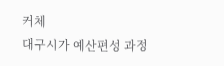커체
대구시가 예산편성 과정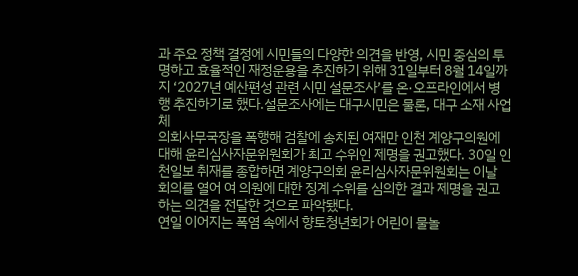과 주요 정책 결정에 시민들의 다양한 의견을 반영, 시민 중심의 투명하고 효율적인 재정운용을 추진하기 위해 31일부터 8월 14일까지 ‘2027년 예산편성 관련 시민 설문조사’를 온·오프라인에서 병행 추진하기로 했다.설문조사에는 대구시민은 물론, 대구 소재 사업체
의회사무국장을 폭행해 검찰에 송치된 여재만 인천 계양구의원에 대해 윤리심사자문위원회가 최고 수위인 제명을 권고했다. 30일 인천일보 취재를 종합하면 계양구의회 윤리심사자문위원회는 이날 회의를 열어 여 의원에 대한 징계 수위를 심의한 결과 제명을 권고하는 의견을 전달한 것으로 파악됐다.
연일 이어지는 폭염 속에서 향토청년회가 어린이 물놀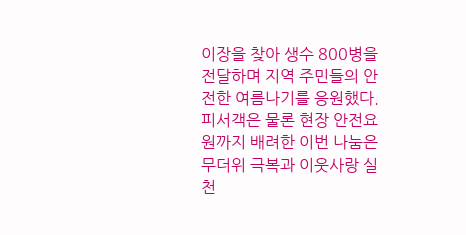이장을 찾아 생수 800병을 전달하며 지역 주민들의 안전한 여름나기를 응원했다. 피서객은 물론 현장 안전요원까지 배려한 이번 나눔은 무더위 극복과 이웃사랑 실천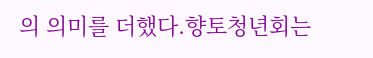의 의미를 더했다.향토청년회는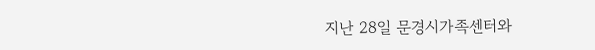지난 28일 문경시가족센터와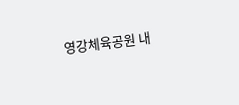영강체육공원 내